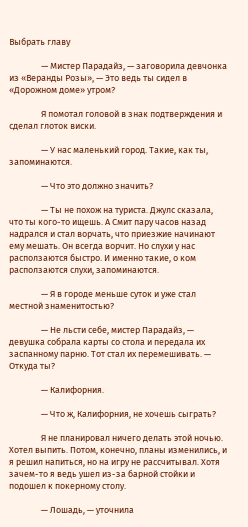Выбрать главу

                — Мистер Парадайз, — заговорила девчонка из «Веранды Розы», — Это ведь ты сидел в «Дорожном доме» утром?

                Я помотал головой в знак подтверждения и сделал глоток виски.

                — У нас маленький город. Такие, как ты, запоминаются.

                — Что это должно значить?

                — Ты не похож на туриста. Джулс сказала, что ты кого-то ищешь. А Смит пару часов назад надрался и стал ворчать, что приезжие начинают ему мешать. Он всегда ворчит. Но слухи у нас расползаются быстро. И именно такие, о ком расползаются слухи, запоминаются.

                — Я в городе меньше суток и уже стал местной знаменитостью?

                — Не льсти себе, мистер Парадайз, — девушка собрала карты со стола и передала их заспанному парню. Тот стал их перемешивать. — Откуда ты?

                — Калифорния.

                — Что ж, Калифорния, не хочешь сыграть?

                Я не планировал ничего делать этой ночью. Хотел выпить. Потом, конечно, планы изменились, и я решил напиться, но на игру не рассчитывал. Хотя зачем-то я ведь ушел из-за барной стойки и подошел к покерному столу.

                — Лошадь, — уточнила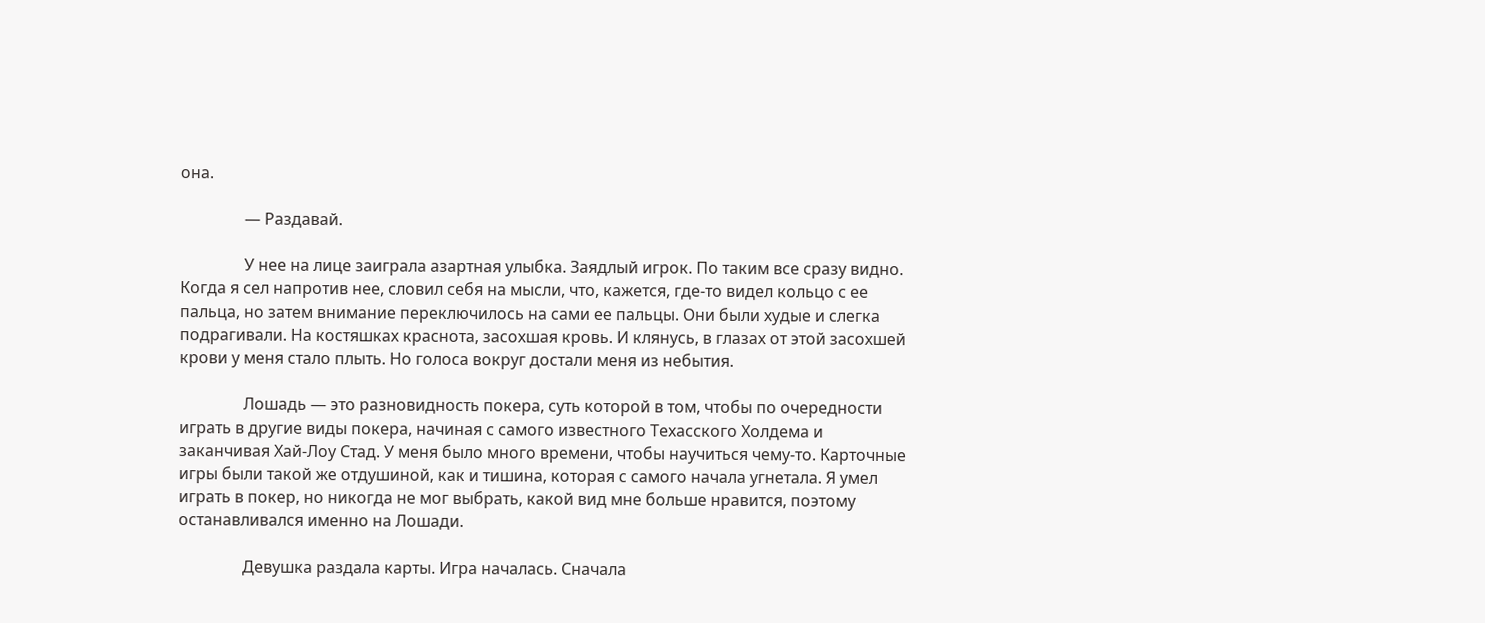она.

                — Раздавай.

                У нее на лице заиграла азартная улыбка. Заядлый игрок. По таким все сразу видно. Когда я сел напротив нее, словил себя на мысли, что, кажется, где-то видел кольцо с ее пальца, но затем внимание переключилось на сами ее пальцы. Они были худые и слегка подрагивали. На костяшках краснота, засохшая кровь. И клянусь, в глазах от этой засохшей крови у меня стало плыть. Но голоса вокруг достали меня из небытия.

                Лошадь — это разновидность покера, суть которой в том, чтобы по очередности играть в другие виды покера, начиная с самого известного Техасского Холдема и заканчивая Хай-Лоу Стад. У меня было много времени, чтобы научиться чему-то. Карточные игры были такой же отдушиной, как и тишина, которая с самого начала угнетала. Я умел играть в покер, но никогда не мог выбрать, какой вид мне больше нравится, поэтому останавливался именно на Лошади.

                Девушка раздала карты. Игра началась. Сначала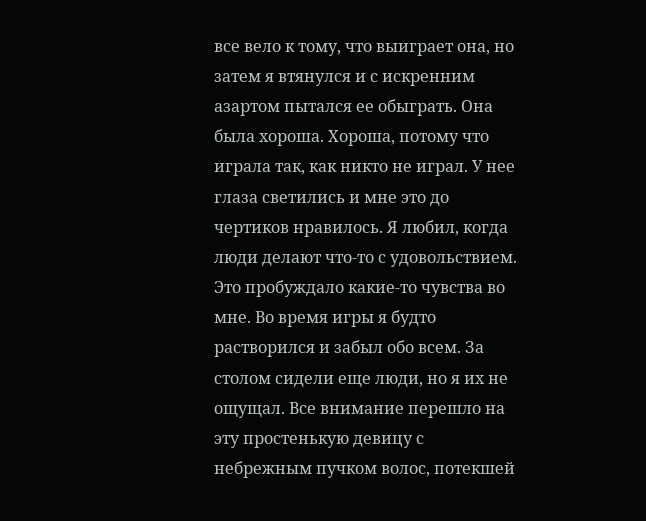все вело к тому, что выиграет она, но затем я втянулся и с искренним азартом пытался ее обыграть. Она была хороша. Хороша, потому что играла так, как никто не играл. У нее глаза светились и мне это до чертиков нравилось. Я любил, когда люди делают что-то с удовольствием. Это пробуждало какие-то чувства во мне. Во время игры я будто растворился и забыл обо всем. За столом сидели еще люди, но я их не ощущал. Все внимание перешло на эту простенькую девицу с небрежным пучком волос, потекшей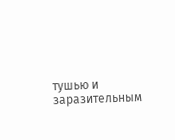тушью и заразительным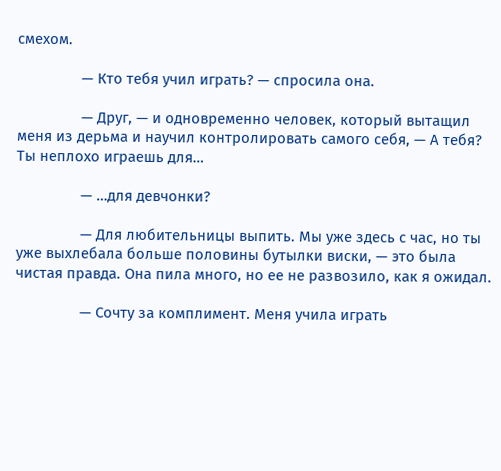смехом.

                — Кто тебя учил играть? — спросила она.

                — Друг, — и одновременно человек, который вытащил меня из дерьма и научил контролировать самого себя, — А тебя? Ты неплохо играешь для…

                — …для девчонки?

                — Для любительницы выпить. Мы уже здесь с час, но ты уже выхлебала больше половины бутылки виски, — это была чистая правда. Она пила много, но ее не развозило, как я ожидал.

                — Сочту за комплимент. Меня учила играть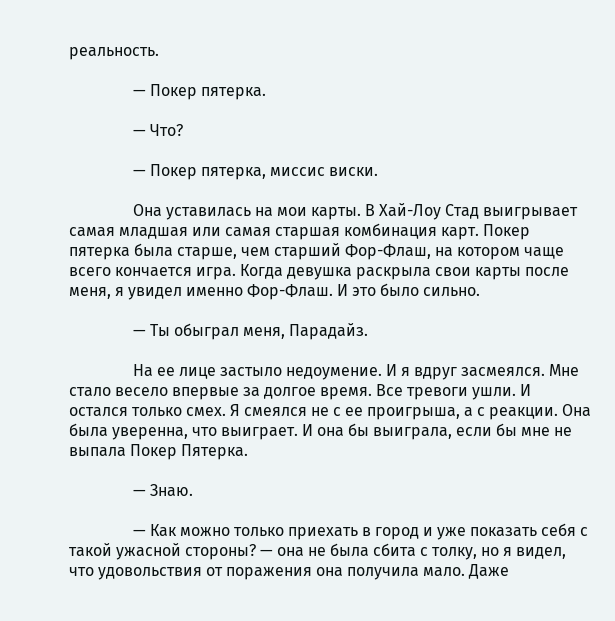реальность.

                — Покер пятерка.

                — Что?

                — Покер пятерка, миссис виски.

                Она уставилась на мои карты. В Хай-Лоу Стад выигрывает самая младшая или самая старшая комбинация карт. Покер пятерка была старше, чем старший Фор-Флаш, на котором чаще всего кончается игра. Когда девушка раскрыла свои карты после меня, я увидел именно Фор-Флаш. И это было сильно.

                — Ты обыграл меня, Парадайз.

                На ее лице застыло недоумение. И я вдруг засмеялся. Мне стало весело впервые за долгое время. Все тревоги ушли. И остался только смех. Я смеялся не с ее проигрыша, а с реакции. Она была уверенна, что выиграет. И она бы выиграла, если бы мне не выпала Покер Пятерка.

                — Знаю.

                — Как можно только приехать в город и уже показать себя с такой ужасной стороны? — она не была сбита с толку, но я видел, что удовольствия от поражения она получила мало. Даже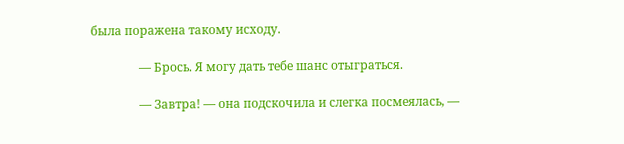была поражена такому исходу.

                — Брось. Я могу дать тебе шанс отыграться.

                — Завтра! — она подскочила и слегка посмеялась, —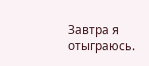Завтра я отыграюсь.